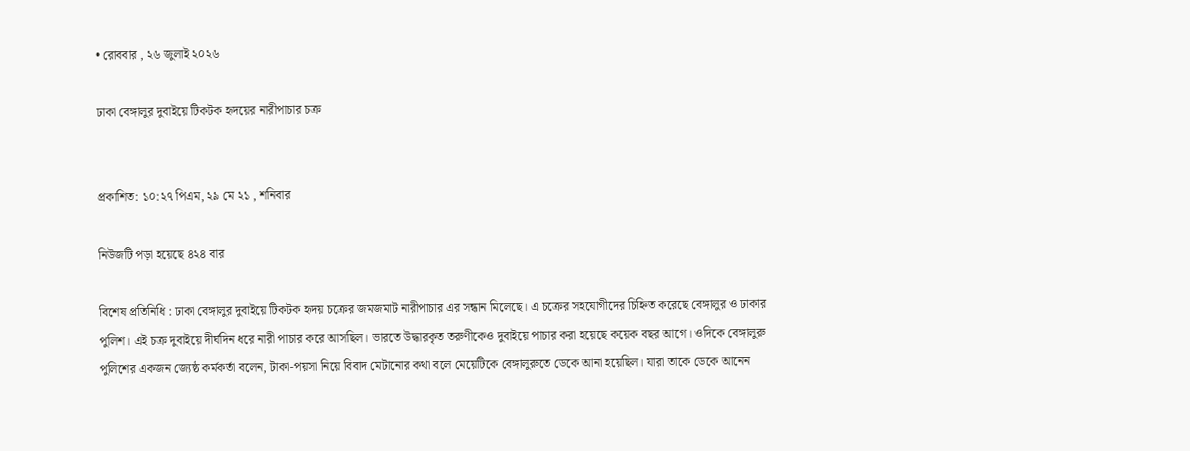• রোববার , ২৬ জুলাই ২০২৬

ঢাকা বেঙ্গালুর দুবাইয়ে টিকটক হৃদয়ের নারীপাচার চক্র


প্রকাশিত: ১০:২৭ পিএম, ২৯ মে ২১ , শনিবার

নিউজটি পড়া হয়েছে ৪২৪ বার

বিশেষ প্রতিনিধি : ঢাকা বেঙ্গালুর দুবাইয়ে টিকটক হৃদয় চক্রের জমজমাট নারীপাচার এর সন্ধান মিলেছে। এ চক্রের সহযোগীদের চিহ্নিত করেছে বেঙ্গালুর ও ঢাকার পুলিশ। এই চক্র দুবাইয়ে দীর্ঘদিন ধরে নারী পাচার করে আসছিল। ভারতে উদ্ধারকৃত তরুণীকেও দুবাইয়ে পাচার করা হয়েছে কয়েক বছর আগে। ওদিকে বেঙ্গালুরু পুলিশের একজন জ্যেষ্ঠ কর্মকর্তা বলেন, টাকা-পয়সা নিয়ে বিবাদ মেটানোর কথা বলে মেয়েটিকে বেঙ্গালুরুতে ডেকে আনা হয়েছিল। যারা তাকে ডেকে আনেন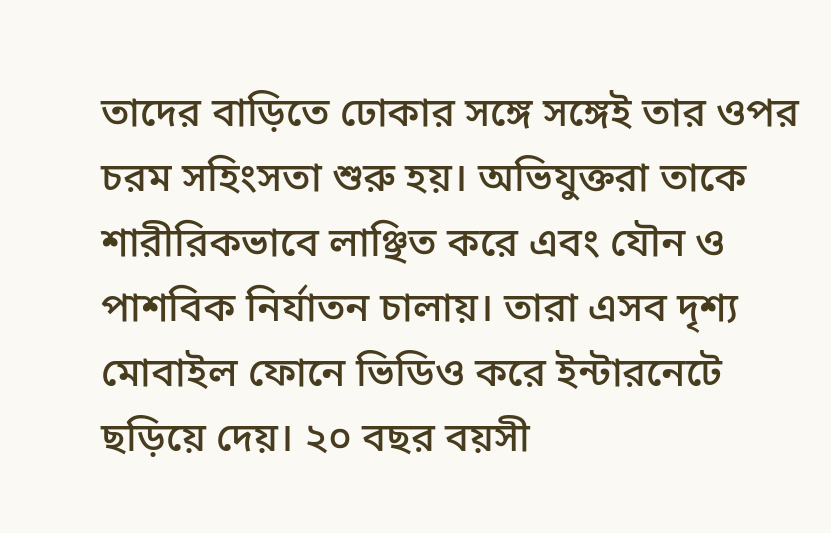তাদের বাড়িতে ঢোকার সঙ্গে সঙ্গেই তার ওপর চরম সহিংসতা শুরু হয়। অভিযুক্তরা তাকে শারীরিকভাবে লাঞ্ছিত করে এবং যৌন ও পাশবিক নির্যাতন চালায়। তারা এসব দৃশ্য মোবাইল ফোনে ভিডিও করে ইন্টারনেটে ছড়িয়ে দেয়। ২০ বছর বয়সী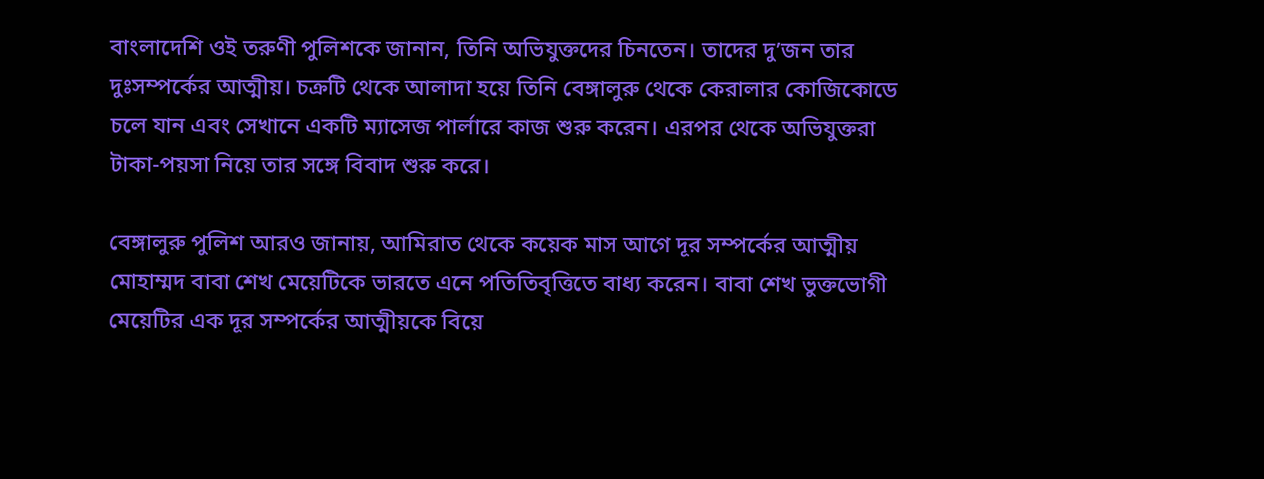বাংলাদেশি ওই তরুণী পুলিশকে জানান, তিনি অভিযুক্তদের চিনতেন। তাদের দু’জন তার দুঃসম্পর্কের আত্মীয়। চক্রটি থেকে আলাদা হয়ে তিনি বেঙ্গালুরু থেকে কেরালার কোজিকোডে চলে যান এবং সেখানে একটি ম্যাসেজ পার্লারে কাজ শুরু করেন। এরপর থেকে অভিযুক্তরা টাকা-পয়সা নিয়ে তার সঙ্গে বিবাদ শুরু করে।

বেঙ্গালুরু পুলিশ আরও জানায়, আমিরাত থেকে কয়েক মাস আগে দূর সম্পর্কের আত্মীয় মোহাম্মদ বাবা শেখ মেয়েটিকে ভারতে এনে পতিতিবৃত্তিতে বাধ্য করেন। বাবা শেখ ভুক্তভোগী মেয়েটির এক দূর সম্পর্কের আত্মীয়কে বিয়ে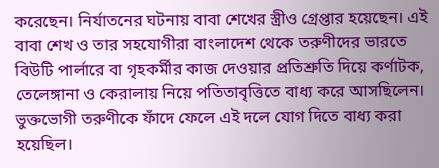করেছেন। নির্যাতনের ঘটনায় বাবা শেখের স্ত্রীও গ্রেপ্তার হয়েছেন। এই বাবা শেখ ও তার সহযোগীরা বাংলাদেশ থেকে তরুণীদের ভারতে বিউটি পার্লারে বা গৃহকর্মীর কাজ দেওয়ার প্রতিশ্রুতি দিয়ে কর্ণাটক, তেলেঙ্গানা ও কেরালায় নিয়ে পতিতাবৃত্তিতে বাধ্য করে আসছিলেন। ভুক্তভোগী তরুণীকে ফাঁদে ফেলে এই দলে যোগ দিতে বাধ্য করা হয়েছিল।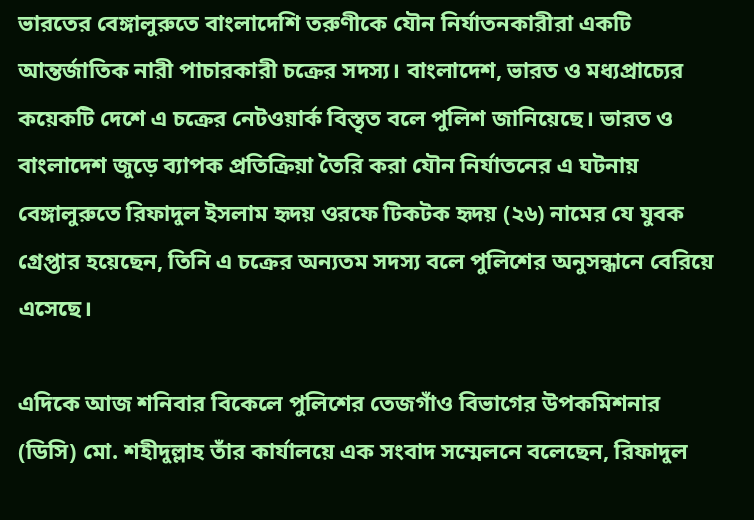ভারতের বেঙ্গালুরুতে বাংলাদেশি তরুণীকে যৌন নির্যাতনকারীরা একটি আন্তর্জাতিক নারী পাচারকারী চক্রের সদস্য। বাংলাদেশ, ভারত ও মধ্যপ্রাচ্যের কয়েকটি দেশে এ চক্রের নেটওয়ার্ক বিস্তৃত বলে পুলিশ জানিয়েছে। ভারত ও বাংলাদেশ জুড়ে ব্যাপক প্রতিক্রিয়া তৈরি করা যৌন নির্যাতনের এ ঘটনায় বেঙ্গালুরুতে রিফাদুল ইসলাম হৃদয় ওরফে টিকটক হৃদয় (২৬) নামের যে যুবক গ্রেপ্তার হয়েছেন, তিনি এ চক্রের অন্যতম সদস্য বলে পুলিশের অনুসন্ধানে বেরিয়ে এসেছে।

এদিকে আজ শনিবার বিকেলে পুলিশের তেজগাঁও বিভাগের উপকমিশনার (ডিসি) মো. শহীদুল্লাহ তাঁর কার্যালয়ে এক সংবাদ সম্মেলনে বলেছেন, রিফাদুল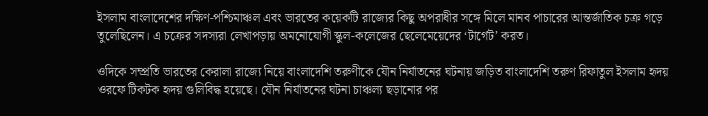ইসলাম বাংলাদেশের দক্ষিণ-পশ্চিমাঞ্চল এবং ভারতের কয়েকটি রাজ্যের কিছু অপরাধীর সঙ্গে মিলে মানব পাচারের আন্তর্জাতিক চক্র গড়ে তুলেছিলেন। এ চক্রের সদস্যরা লেখাপড়ায় অমনোযোগী স্কুল-কলেজের ছেলেমেয়েদের ‘টার্গেট’ করত।

ওদিকে সম্প্রতি ভারতের কেরালা রাজ্যে নিয়ে বাংলাদেশি তরুণীকে যৌন নির্যাতনের ঘটনায় জড়িত বাংলাদেশি তরুণ রিফাতুল ইসলাম হৃদয় ওরফে টিকটক হৃদয় গুলিবিদ্ধ হয়েছে। যৌন নির্যাতনের ঘটনা চাঞ্চল্য ছড়ানোর পর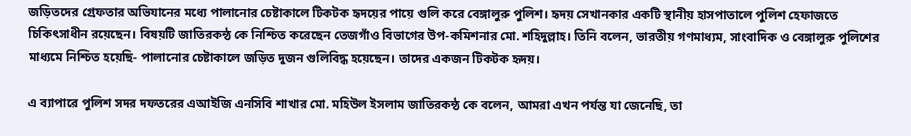জড়িতদের গ্রেফতার অভিযানের মধ্যে পালানোর চেষ্টাকালে টিকটক হৃদয়ের পায়ে গুলি করে বেঙ্গালুরু পুলিশ। হৃদয় সেখানকার একটি স্থানীয় হাসপাতালে পুলিশ হেফাজতে চিকিৎসাধীন রয়েছেন। বিষয়টি জাতিরকন্ঠ কে নিশ্চিত করেছেন তেজগাঁও বিভাগের উপ-কমিশনার মো. শহিদুল্লাহ। তিনি বলেন, ভারতীয় গণমাধ্যম, সাংবাদিক ও বেঙ্গালুরু পুলিশের মাধ্যমে নিশ্চিত হয়েছি- পালানোর চেষ্টাকালে জড়িত দুজন গুলিবিদ্ধ হয়েছেন। তাদের একজন টিকটক হৃদয়।

এ ব্যাপারে পুলিশ সদর দফতরের এআইজি এনসিবি শাখার মো. মহিউল ইসলাম জাতিরকন্ঠ কে বলেন, আমরা এখন পর্যন্ত যা জেনেছি, তা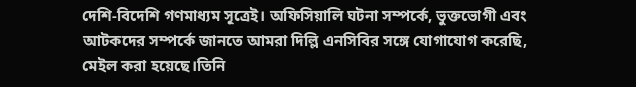দেশি-বিদেশি গণমাধ্যম সূত্রেই। অফিসিয়ালি ঘটনা সম্পর্কে, ভুক্তভোগী এবং আটকদের সম্পর্কে জানতে আমরা দিল্লি এনসিবির সঙ্গে যোগাযোগ করেছি, মেইল করা হয়েছে।তিনি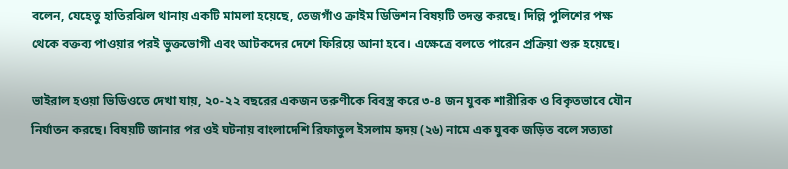বলেন, যেহেতু হাতিরঝিল থানায় একটি মামলা হয়েছে, তেজগাঁও ক্রাইম ডিভিশন বিষয়টি তদন্ত করছে। দিল্লি পুলিশের পক্ষ থেকে বক্তব্য পাওয়ার পরই ভুক্তভোগী এবং আটকদের দেশে ফিরিয়ে আনা হবে। এক্ষেত্রে বলতে পারেন প্রক্রিয়া শুরু হয়েছে।

ভাইরাল হওয়া ভিডিওতে দেখা যায়, ২০-২২ বছরের একজন তরুণীকে বিবস্ত্র করে ৩-৪ জন যুবক শারীরিক ও বিকৃতভাবে যৌন নির্যাতন করছে। বিষয়টি জানার পর ওই ঘটনায় বাংলাদেশি রিফাতুল ইসলাম হৃদয় (২৬) নামে এক যুবক জড়িত বলে সত্যতা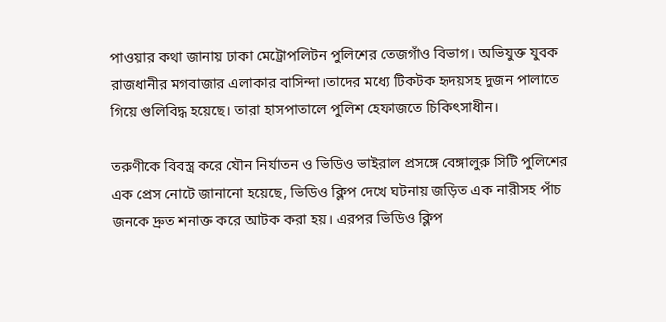পাওয়ার কথা জানায় ঢাকা মেট্রোপলিটন পুলিশের তেজগাঁও বিভাগ। অভিযুক্ত যুবক রাজধানীর মগবাজার এলাকার বাসিন্দা।তাদের মধ্যে টিকটক হৃদয়সহ দুজন পালাতে গিয়ে গুলিবিদ্ধ হয়েছে। তারা হাসপাতালে পুলিশ হেফাজতে চিকিৎসাধীন।

তরুণীকে বিবস্ত্র করে যৌন নির্যাতন ও ভিডিও ভাইরাল প্রসঙ্গে বেঙ্গালুরু সিটি পুলিশের এক প্রেস নোটে জানানো হয়েছে, ভিডিও ক্লিপ দেখে ঘটনায় জড়িত এক নারীসহ পাঁচ জনকে দ্রুত শনাক্ত করে আটক করা হয়। এরপর ভিডিও ক্লিপ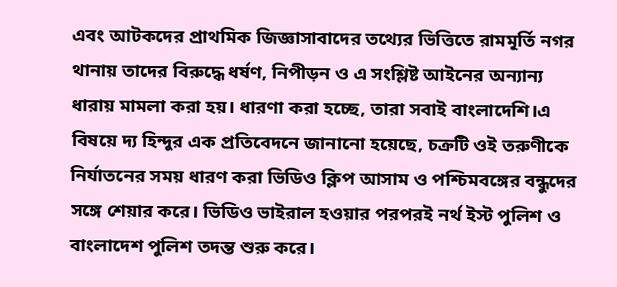এবং আটকদের প্রাথমিক জিজ্ঞাসাবাদের তথ্যের ভিত্তিতে রামমূর্তি নগর থানায় তাদের বিরুদ্ধে ধর্ষণ, নিপীড়ন ও এ সংশ্লিষ্ট আইনের অন্যান্য ধারায় মামলা করা হয়। ধারণা করা হচ্ছে, তারা সবাই বাংলাদেশি।এ বিষয়ে দ্য হিন্দুর এক প্রতিবেদনে জানানো হয়েছে, চক্রটি ওই তরুণীকে নির্যাতনের সময় ধারণ করা ভিডিও ক্লিপ আসাম ও পশ্চিমবঙ্গের বন্ধুদের সঙ্গে শেয়ার করে। ভিডিও ভাইরাল হওয়ার পরপরই নর্থ ইস্ট পুলিশ ও বাংলাদেশ পুলিশ তদন্ত শুরু করে।